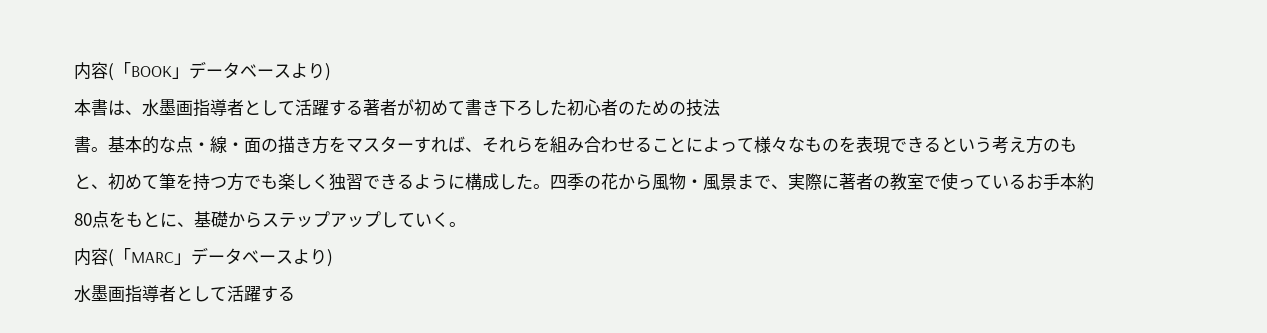内容(「BOOK」データベースより)
本書は、水墨画指導者として活躍する著者が初めて書き下ろした初心者のための技法
書。基本的な点・線・面の描き方をマスターすれば、それらを組み合わせることによって様々なものを表現できるという考え方のもと、初めて筆を持つ方でも楽しく独習できるように構成した。四季の花から風物・風景まで、実際に著者の教室で使っているお手本約80点をもとに、基礎からステップアップしていく。
内容(「MARC」データベースより)
水墨画指導者として活躍する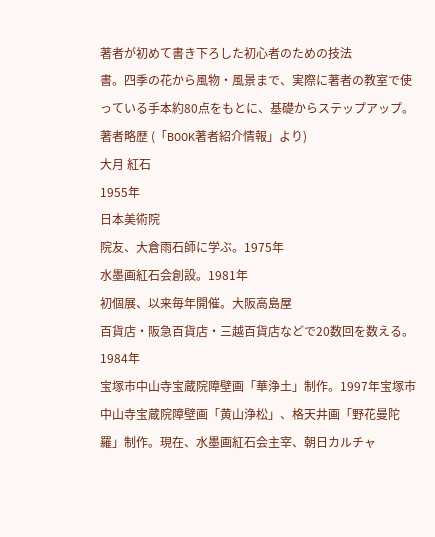著者が初めて書き下ろした初心者のための技法
書。四季の花から風物・風景まで、実際に著者の教室で使っている手本約80点をもとに、基礎からステップアップ。
著者略歴 (「BOOK著者紹介情報」より)
大月 紅石
1955年
日本美術院
院友、大倉雨石師に学ぶ。1975年
水墨画紅石会創設。1981年
初個展、以来毎年開催。大阪高島屋
百貨店・阪急百貨店・三越百貨店などで20数回を数える。1984年
宝塚市中山寺宝蔵院障壁画「華浄土」制作。1997年宝塚市中山寺宝蔵院障壁画「黄山浄松」、格天井画「野花曼陀羅」制作。現在、水墨画紅石会主宰、朝日カルチャ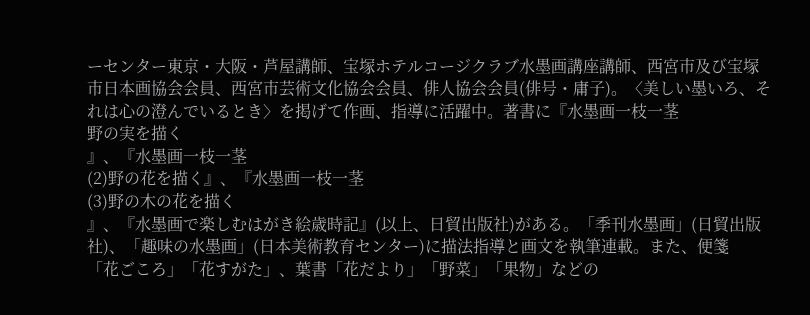ーセンター東京・大阪・芦屋講師、宝塚ホテルコージクラブ水墨画講座講師、西宮市及び宝塚市日本画協会会員、西宮市芸術文化協会会員、俳人協会会員(俳号・庸子)。〈美しい墨いろ、それは心の澄んでいるとき〉を掲げて作画、指導に活躍中。著書に『水墨画一枝一茎
野の実を描く
』、『水墨画一枝一茎
(2)野の花を描く』、『水墨画一枝一茎
(3)野の木の花を描く
』、『水墨画で楽しむはがき絵歳時記』(以上、日貿出版社)がある。「季刊水墨画」(日貿出版社)、「趣味の水墨画」(日本美術教育センター)に描法指導と画文を執筆連載。また、便箋
「花ごころ」「花すがた」、葉書「花だより」「野菜」「果物」などの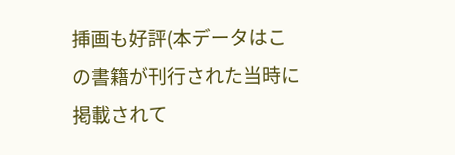挿画も好評(本データはこの書籍が刊行された当時に掲載されて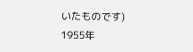いたものです)
1955年